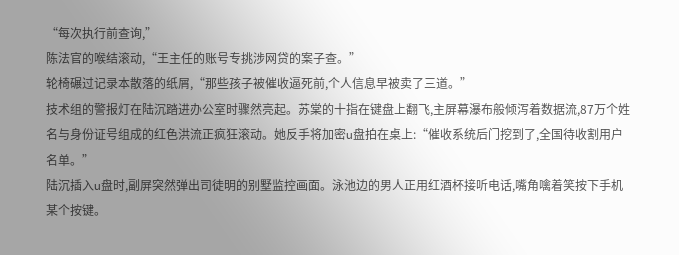“每次执行前查询,”
陈法官的喉结滚动,“王主任的账号专挑涉网贷的案子查。”
轮椅碾过记录本散落的纸屑,“那些孩子被催收逼死前,个人信息早被卖了三道。”
技术组的警报灯在陆沉踏进办公室时骤然亮起。苏棠的十指在键盘上翻飞,主屏幕瀑布般倾泻着数据流,87万个姓名与身份证号组成的红色洪流正疯狂滚动。她反手将加密u盘拍在桌上:“催收系统后门挖到了,全国待收割用户名单。”
陆沉插入u盘时,副屏突然弹出司徒明的别墅监控画面。泳池边的男人正用红酒杯接听电话,嘴角噙着笑按下手机某个按键。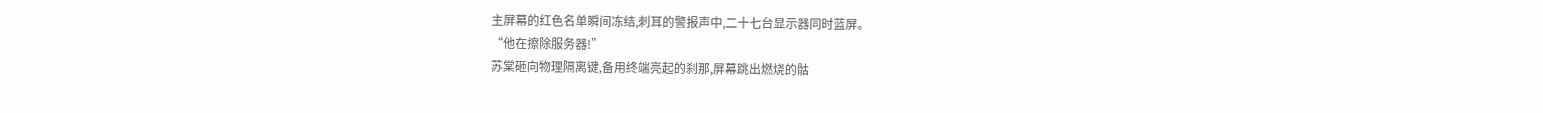主屏幕的红色名单瞬间冻结,刺耳的警报声中,二十七台显示器同时蓝屏。
“他在擦除服务器!”
苏棠砸向物理隔离键,备用终端亮起的刹那,屏幕跳出燃烧的骷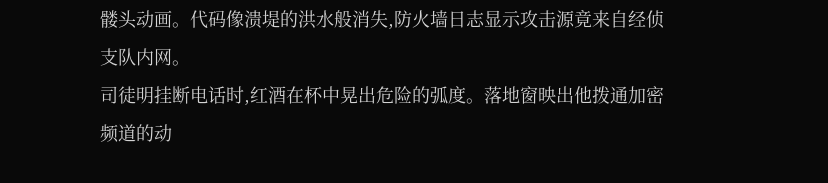髅头动画。代码像溃堤的洪水般消失,防火墙日志显示攻击源竟来自经侦支队内网。
司徒明挂断电话时,红酒在杯中晃出危险的弧度。落地窗映出他拨通加密频道的动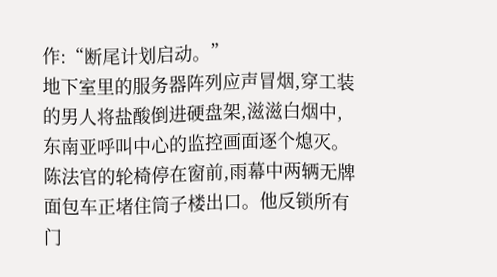作:“断尾计划启动。”
地下室里的服务器阵列应声冒烟,穿工装的男人将盐酸倒进硬盘架,滋滋白烟中,东南亚呼叫中心的监控画面逐个熄灭。
陈法官的轮椅停在窗前,雨幕中两辆无牌面包车正堵住筒子楼出口。他反锁所有门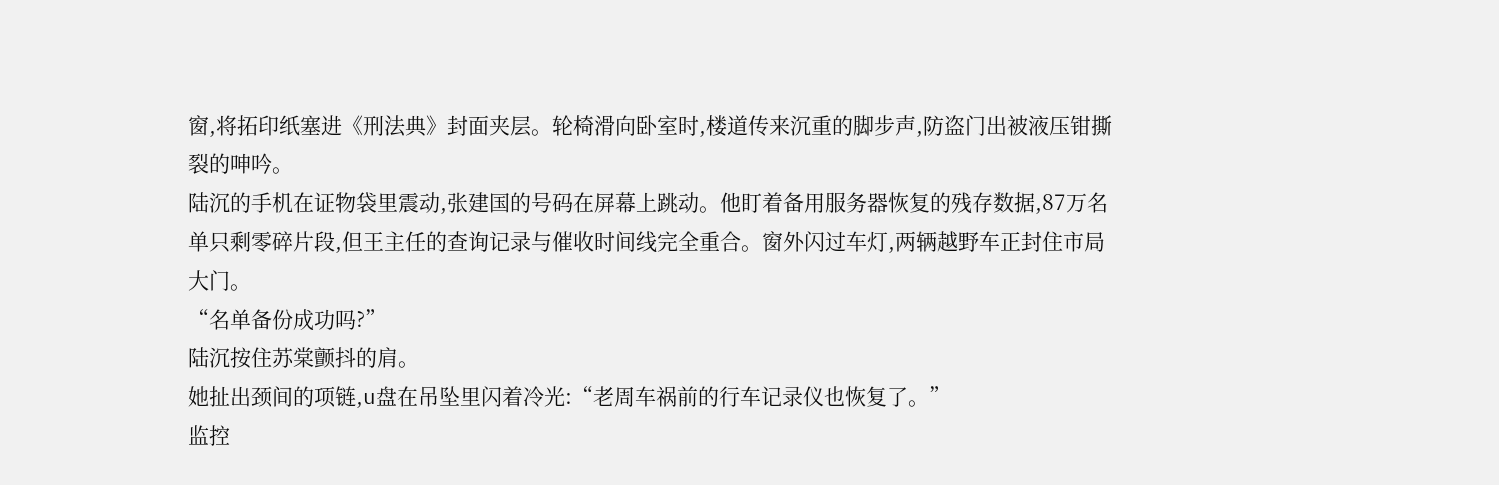窗,将拓印纸塞进《刑法典》封面夹层。轮椅滑向卧室时,楼道传来沉重的脚步声,防盗门出被液压钳撕裂的呻吟。
陆沉的手机在证物袋里震动,张建国的号码在屏幕上跳动。他盯着备用服务器恢复的残存数据,87万名单只剩零碎片段,但王主任的查询记录与催收时间线完全重合。窗外闪过车灯,两辆越野车正封住市局大门。
“名单备份成功吗?”
陆沉按住苏棠颤抖的肩。
她扯出颈间的项链,u盘在吊坠里闪着冷光:“老周车祸前的行车记录仪也恢复了。”
监控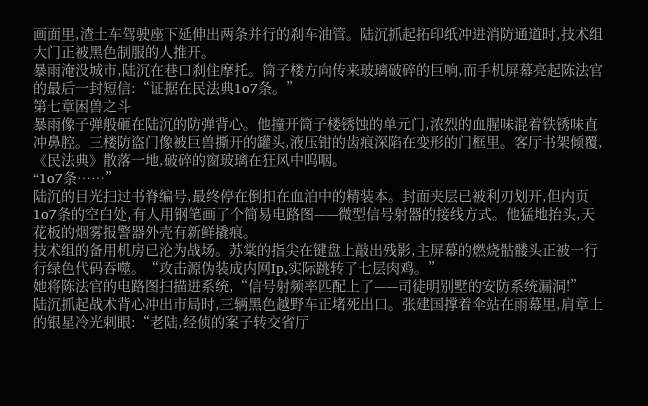画面里,渣土车驾驶座下延伸出两条并行的刹车油管。陆沉抓起拓印纸冲进消防通道时,技术组大门正被黑色制服的人推开。
暴雨淹没城市,陆沉在巷口刹住摩托。筒子楼方向传来玻璃破碎的巨响,而手机屏幕亮起陈法官的最后一封短信:“证据在民法典1o7条。”
第七章困兽之斗
暴雨像子弹般砸在陆沉的防弹背心。他撞开筒子楼锈蚀的单元门,浓烈的血腥味混着铁锈味直冲鼻腔。三楼防盗门像被巨兽撕开的罐头,液压钳的齿痕深陷在变形的门框里。客厅书架倾覆,《民法典》散落一地,破碎的窗玻璃在狂风中呜咽。
“1o7条……”
陆沉的目光扫过书脊编号,最终停在倒扣在血泊中的精装本。封面夹层已被利刃划开,但内页1o7条的空白处,有人用钢笔画了个简易电路图——微型信号射器的接线方式。他猛地抬头,天花板的烟雾报警器外壳有新鲜撬痕。
技术组的备用机房已沦为战场。苏棠的指尖在键盘上敲出残影,主屏幕的燃烧骷髅头正被一行行绿色代码吞噬。“攻击源伪装成内网Ip,实际跳转了七层肉鸡。”
她将陈法官的电路图扫描进系统,“信号射频率匹配上了——司徒明别墅的安防系统漏洞!”
陆沉抓起战术背心冲出市局时,三辆黑色越野车正堵死出口。张建国撑着伞站在雨幕里,肩章上的银星冷光刺眼:“老陆,经侦的案子转交省厅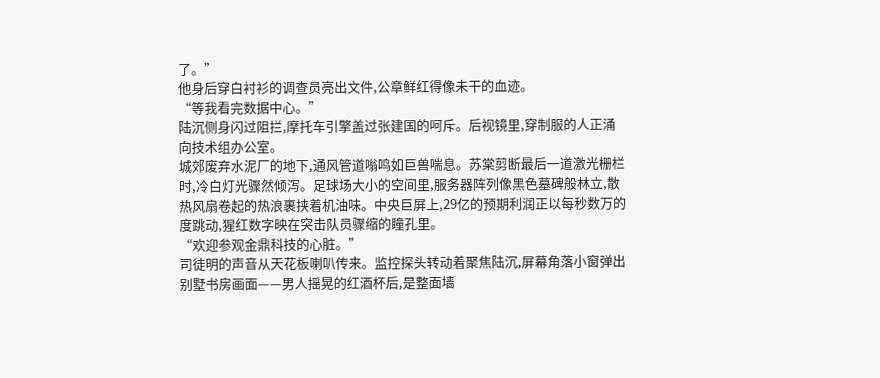了。”
他身后穿白衬衫的调查员亮出文件,公章鲜红得像未干的血迹。
“等我看完数据中心。”
陆沉侧身闪过阻拦,摩托车引擎盖过张建国的呵斥。后视镜里,穿制服的人正涌向技术组办公室。
城郊废弃水泥厂的地下,通风管道嗡鸣如巨兽喘息。苏棠剪断最后一道激光栅栏时,冷白灯光骤然倾泻。足球场大小的空间里,服务器阵列像黑色墓碑般林立,散热风扇卷起的热浪裹挟着机油味。中央巨屏上,29亿的预期利润正以每秒数万的度跳动,猩红数字映在突击队员骤缩的瞳孔里。
“欢迎参观金鼎科技的心脏。”
司徒明的声音从天花板喇叭传来。监控探头转动着聚焦陆沉,屏幕角落小窗弹出别墅书房画面——男人摇晃的红酒杯后,是整面墙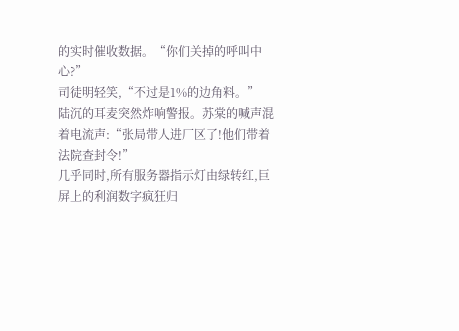的实时催收数据。“你们关掉的呼叫中心?”
司徒明轻笑,“不过是1%的边角料。”
陆沉的耳麦突然炸响警报。苏棠的喊声混着电流声:“张局带人进厂区了!他们带着法院查封令!”
几乎同时,所有服务器指示灯由绿转红,巨屏上的利润数字疯狂归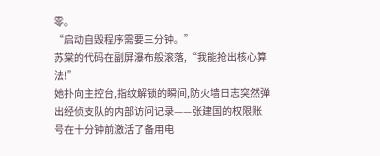零。
“启动自毁程序需要三分钟。”
苏棠的代码在副屏瀑布般滚落,“我能抢出核心算法!”
她扑向主控台,指纹解锁的瞬间,防火墙日志突然弹出经侦支队的内部访问记录——张建国的权限账号在十分钟前激活了备用电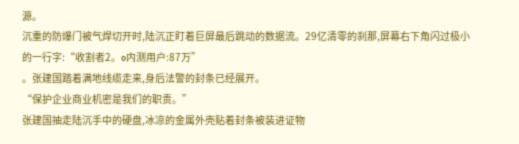源。
沉重的防爆门被气焊切开时,陆沉正盯着巨屏最后跳动的数据流。29亿清零的刹那,屏幕右下角闪过极小的一行字:“收割者2。o内测用户:87万”
。张建国踏着满地线缆走来,身后法警的封条已经展开。
“保护企业商业机密是我们的职责。”
张建国抽走陆沉手中的硬盘,冰凉的金属外壳贴着封条被装进证物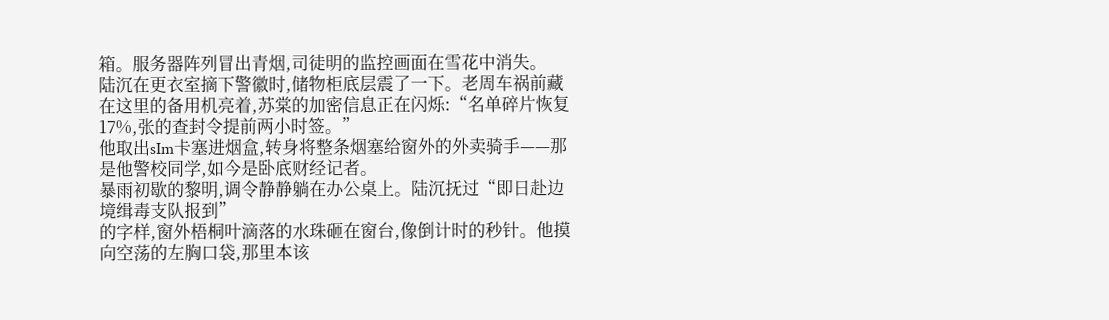箱。服务器阵列冒出青烟,司徒明的监控画面在雪花中消失。
陆沉在更衣室摘下警徽时,储物柜底层震了一下。老周车祸前藏在这里的备用机亮着,苏棠的加密信息正在闪烁:“名单碎片恢复17%,张的查封令提前两小时签。”
他取出sIm卡塞进烟盒,转身将整条烟塞给窗外的外卖骑手——那是他警校同学,如今是卧底财经记者。
暴雨初歇的黎明,调令静静躺在办公桌上。陆沉抚过“即日赴边境缉毒支队报到”
的字样,窗外梧桐叶滴落的水珠砸在窗台,像倒计时的秒针。他摸向空荡的左胸口袋,那里本该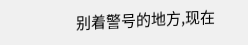别着警号的地方,现在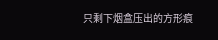只剩下烟盒压出的方形痕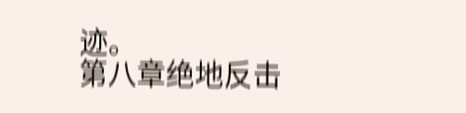迹。
第八章绝地反击